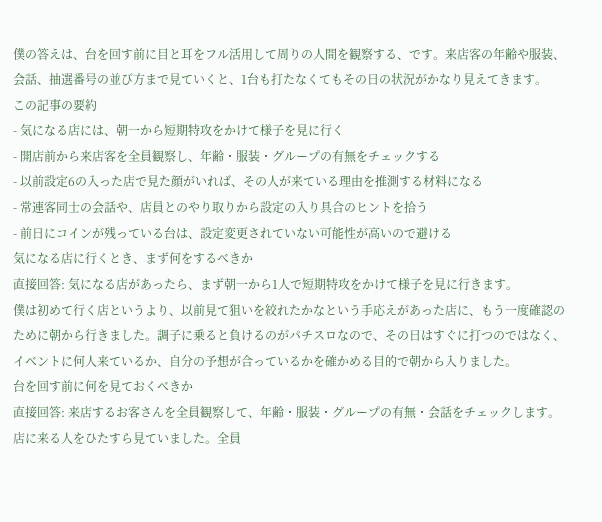僕の答えは、台を回す前に目と耳をフル活用して周りの人間を観察する、です。来店客の年齢や服装、会話、抽選番号の並び方まで見ていくと、1台も打たなくてもその日の状況がかなり見えてきます。
この記事の要約
- 気になる店には、朝一から短期特攻をかけて様子を見に行く
- 開店前から来店客を全員観察し、年齢・服装・グループの有無をチェックする
- 以前設定6の入った店で見た顔がいれば、その人が来ている理由を推測する材料になる
- 常連客同士の会話や、店員とのやり取りから設定の入り具合のヒントを拾う
- 前日にコインが残っている台は、設定変更されていない可能性が高いので避ける
気になる店に行くとき、まず何をするべきか
直接回答: 気になる店があったら、まず朝一から1人で短期特攻をかけて様子を見に行きます。
僕は初めて行く店というより、以前見て狙いを絞れたかなという手応えがあった店に、もう一度確認のために朝から行きました。調子に乗ると負けるのがパチスロなので、その日はすぐに打つのではなく、イベントに何人来ているか、自分の予想が合っているかを確かめる目的で朝から入りました。
台を回す前に何を見ておくべきか
直接回答: 来店するお客さんを全員観察して、年齢・服装・グループの有無・会話をチェックします。
店に来る人をひたすら見ていました。全員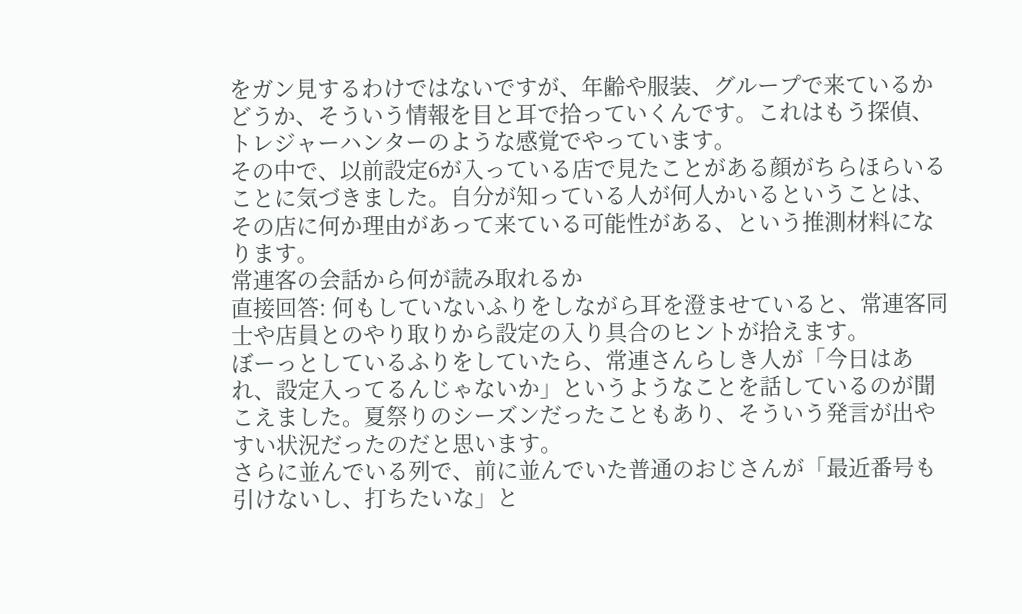をガン見するわけではないですが、年齢や服装、グループで来ているかどうか、そういう情報を目と耳で拾っていくんです。これはもう探偵、トレジャーハンターのような感覚でやっています。
その中で、以前設定6が入っている店で見たことがある顔がちらほらいることに気づきました。自分が知っている人が何人かいるということは、その店に何か理由があって来ている可能性がある、という推測材料になります。
常連客の会話から何が読み取れるか
直接回答: 何もしていないふりをしながら耳を澄ませていると、常連客同士や店員とのやり取りから設定の入り具合のヒントが拾えます。
ぼーっとしているふりをしていたら、常連さんらしき人が「今日はあれ、設定入ってるんじゃないか」というようなことを話しているのが聞こえました。夏祭りのシーズンだったこともあり、そういう発言が出やすい状況だったのだと思います。
さらに並んでいる列で、前に並んでいた普通のおじさんが「最近番号も引けないし、打ちたいな」と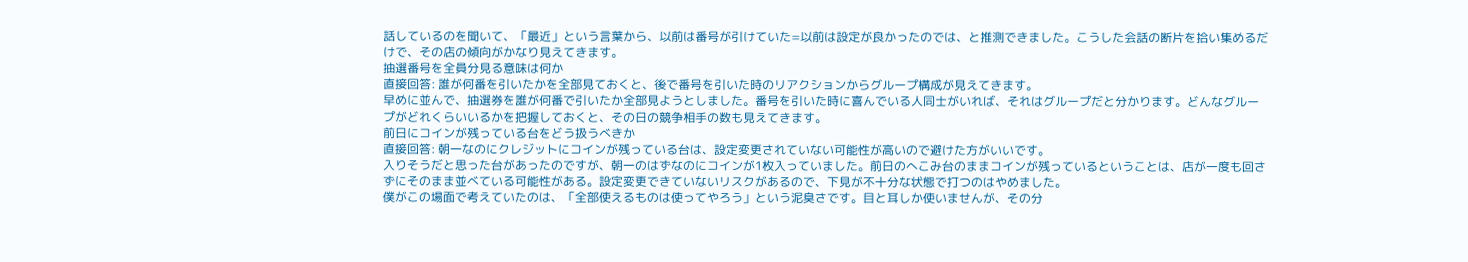話しているのを聞いて、「最近」という言葉から、以前は番号が引けていた=以前は設定が良かったのでは、と推測できました。こうした会話の断片を拾い集めるだけで、その店の傾向がかなり見えてきます。
抽選番号を全員分見る意味は何か
直接回答: 誰が何番を引いたかを全部見ておくと、後で番号を引いた時のリアクションからグループ構成が見えてきます。
早めに並んで、抽選券を誰が何番で引いたか全部見ようとしました。番号を引いた時に喜んでいる人同士がいれば、それはグループだと分かります。どんなグループがどれくらいいるかを把握しておくと、その日の競争相手の数も見えてきます。
前日にコインが残っている台をどう扱うべきか
直接回答: 朝一なのにクレジットにコインが残っている台は、設定変更されていない可能性が高いので避けた方がいいです。
入りそうだと思った台があったのですが、朝一のはずなのにコインが1枚入っていました。前日のへこみ台のままコインが残っているということは、店が一度も回さずにそのまま並べている可能性がある。設定変更できていないリスクがあるので、下見が不十分な状態で打つのはやめました。
僕がこの場面で考えていたのは、「全部使えるものは使ってやろう」という泥臭さです。目と耳しか使いませんが、その分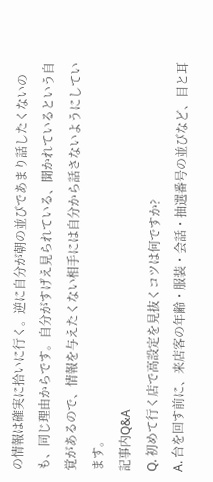の情報は確実に拾いに行く。逆に自分が朝の並びであまり話したくないのも、同じ理由からです。自分がすげえ見られている、聞かれているという自覚があるので、情報を与えたくない相手には自分から話さないようにしています。
記事内Q&A
Q. 初めて行く店で高設定を見抜くコツは何ですか?
A. 台を回す前に、来店客の年齢・服装・会話・抽選番号の並びなど、目と耳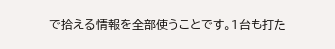で拾える情報を全部使うことです。1台も打た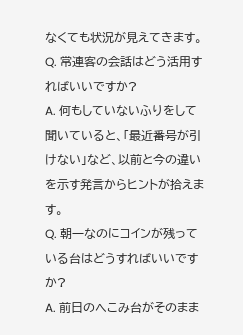なくても状況が見えてきます。
Q. 常連客の会話はどう活用すればいいですか?
A. 何もしていないふりをして聞いていると、「最近番号が引けない」など、以前と今の違いを示す発言からヒントが拾えます。
Q. 朝一なのにコインが残っている台はどうすればいいですか?
A. 前日のへこみ台がそのまま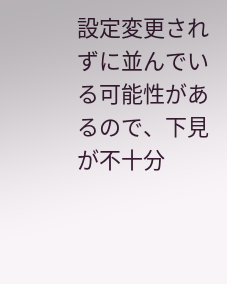設定変更されずに並んでいる可能性があるので、下見が不十分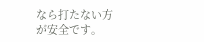なら打たない方が安全です。